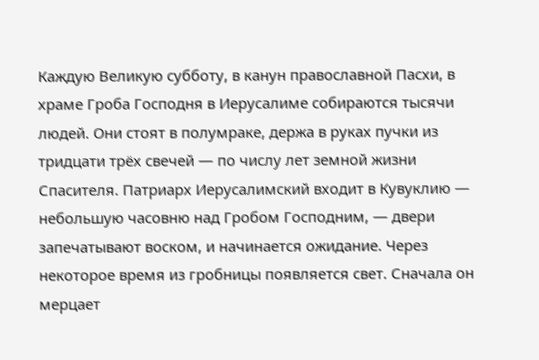Каждую Великую субботу, в канун православной Пасхи, в храме Гроба Господня в Иерусалиме собираются тысячи людей. Они стоят в полумраке, держа в руках пучки из тридцати трёх свечей — по числу лет земной жизни Спасителя. Патриарх Иерусалимский входит в Кувуклию — небольшую часовню над Гробом Господним, — двери запечатывают воском, и начинается ожидание. Через некоторое время из гробницы появляется свет. Сначала он мерцает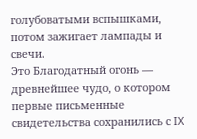голубоватыми вспышками, потом зажигает лампады и свечи.
Это Благодатный огонь — древнейшее чудо, о котором первые письменные свидетельства сохранились с IX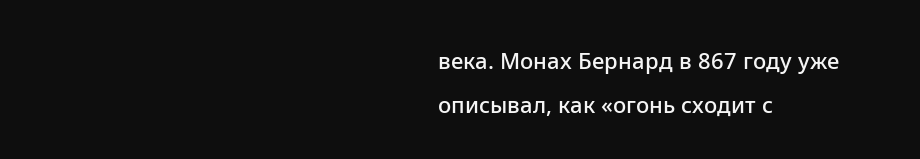века. Монах Бернард в 867 году уже описывал, как «огонь сходит с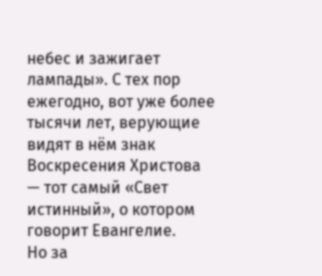небес и зажигает лампады». С тех пор ежегодно, вот уже более тысячи лет, верующие видят в нём знак Воскресения Христова — тот самый «Свет истинный», о котором говорит Евангелие.
Но за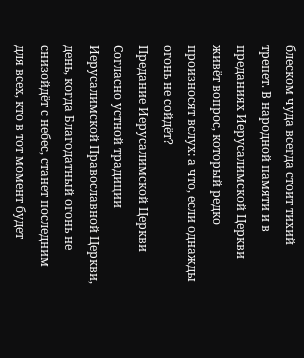блеском чуда всегда стоит тихий трепет. В народной памяти и в преданиях Иерусалимской Церкви живёт вопрос, который редко произносят вслух: а что, если однажды огонь не сойдёт?
Предание Иерусалимской Церкви
Согласно устной традиции Иерусалимской Православной Церкви, день, когда Благодатный огонь не снизойдёт с небес, станет последним для всех, кто в тот момент будет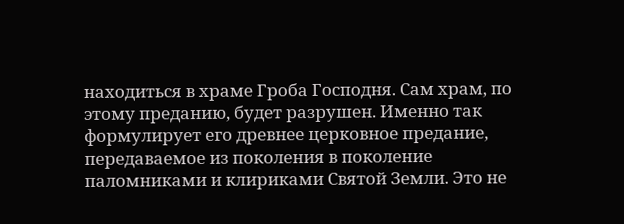находиться в храме Гроба Господня. Сам храм, по этому преданию, будет разрушен. Именно так формулирует его древнее церковное предание, передаваемое из поколения в поколение паломниками и клириками Святой Земли. Это не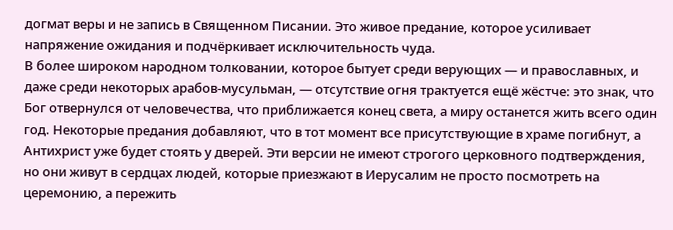догмат веры и не запись в Священном Писании. Это живое предание, которое усиливает напряжение ожидания и подчёркивает исключительность чуда.
В более широком народном толковании, которое бытует среди верующих — и православных, и даже среди некоторых арабов-мусульман, — отсутствие огня трактуется ещё жёстче: это знак, что Бог отвернулся от человечества, что приближается конец света, а миру останется жить всего один год. Некоторые предания добавляют, что в тот момент все присутствующие в храме погибнут, а Антихрист уже будет стоять у дверей. Эти версии не имеют строгого церковного подтверждения, но они живут в сердцах людей, которые приезжают в Иерусалим не просто посмотреть на церемонию, а пережить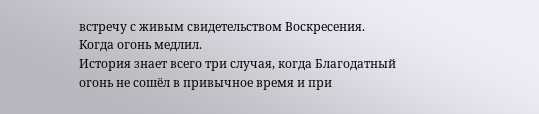встречу с живым свидетельством Воскресения.
Когда огонь медлил.
История знает всего три случая, когда Благодатный огонь не сошёл в привычное время и при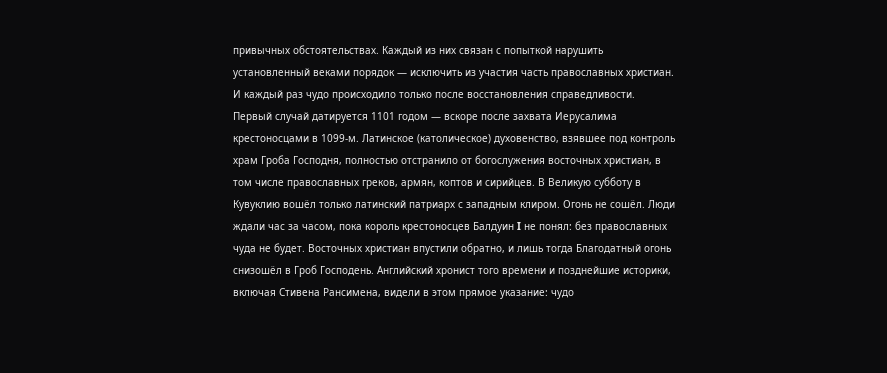привычных обстоятельствах. Каждый из них связан с попыткой нарушить установленный веками порядок — исключить из участия часть православных христиан. И каждый раз чудо происходило только после восстановления справедливости.
Первый случай датируется 1101 годом — вскоре после захвата Иерусалима крестоносцами в 1099-м. Латинское (католическое) духовенство, взявшее под контроль храм Гроба Господня, полностью отстранило от богослужения восточных христиан, в том числе православных греков, армян, коптов и сирийцев. В Великую субботу в Кувуклию вошёл только латинский патриарх с западным клиром. Огонь не сошёл. Люди ждали час за часом, пока король крестоносцев Балдуин I не понял: без православных чуда не будет. Восточных христиан впустили обратно, и лишь тогда Благодатный огонь снизошёл в Гроб Господень. Английский хронист того времени и позднейшие историки, включая Стивена Рансимена, видели в этом прямое указание: чудо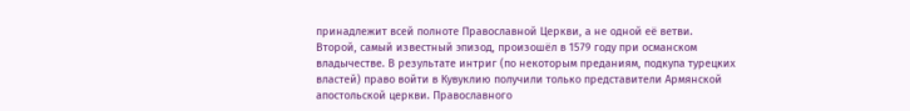принадлежит всей полноте Православной Церкви, а не одной её ветви.
Второй, самый известный эпизод, произошёл в 1579 году при османском владычестве. В результате интриг (по некоторым преданиям, подкупа турецких властей) право войти в Кувуклию получили только представители Армянской апостольской церкви. Православного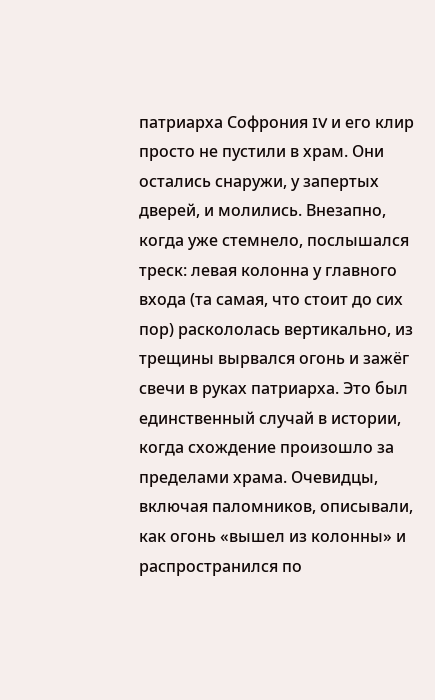патриарха Софрония IV и его клир просто не пустили в храм. Они остались снаружи, у запертых дверей, и молились. Внезапно, когда уже стемнело, послышался треск: левая колонна у главного входа (та самая, что стоит до сих пор) раскололась вертикально, из трещины вырвался огонь и зажёг свечи в руках патриарха. Это был единственный случай в истории, когда схождение произошло за пределами храма. Очевидцы, включая паломников, описывали, как огонь «вышел из колонны» и распространился по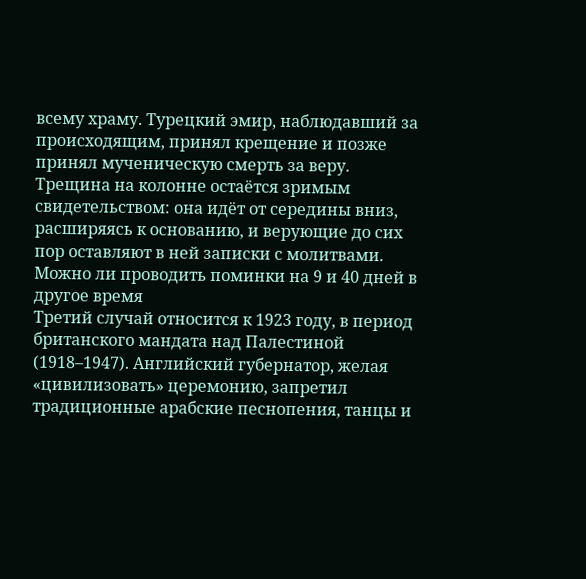всему храму. Турецкий эмир, наблюдавший за происходящим, принял крещение и позже принял мученическую смерть за веру. Трещина на колонне остаётся зримым свидетельством: она идёт от середины вниз, расширяясь к основанию, и верующие до сих пор оставляют в ней записки с молитвами.
Можно ли проводить поминки на 9 и 40 дней в другое время
Третий случай относится к 1923 году, в период британского мандата над Палестиной (1918–1947). Английский губернатор, желая «цивилизовать» церемонию, запретил традиционные арабские песнопения, танцы и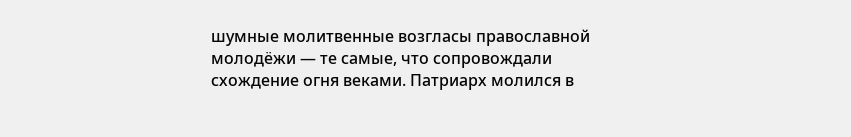шумные молитвенные возгласы православной молодёжи — те самые, что сопровождали схождение огня веками. Патриарх молился в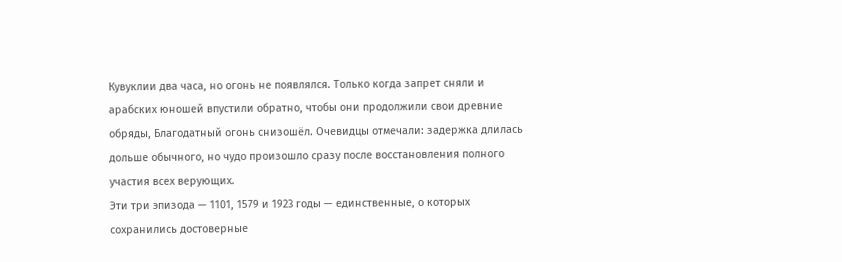Кувуклии два часа, но огонь не появлялся. Только когда запрет сняли и арабских юношей впустили обратно, чтобы они продолжили свои древние обряды, Благодатный огонь снизошёл. Очевидцы отмечали: задержка длилась дольше обычного, но чудо произошло сразу после восстановления полного участия всех верующих.
Эти три эпизода — 1101, 1579 и 1923 годы — единственные, о которых сохранились достоверные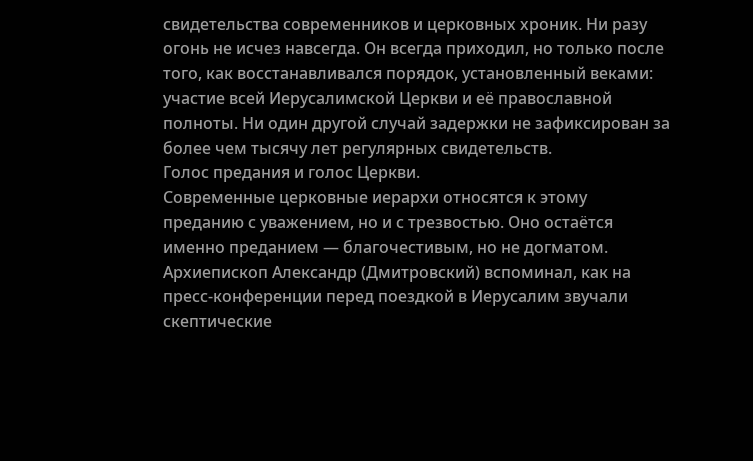свидетельства современников и церковных хроник. Ни разу огонь не исчез навсегда. Он всегда приходил, но только после того, как восстанавливался порядок, установленный веками: участие всей Иерусалимской Церкви и её православной полноты. Ни один другой случай задержки не зафиксирован за более чем тысячу лет регулярных свидетельств.
Голос предания и голос Церкви.
Современные церковные иерархи относятся к этому преданию с уважением, но и с трезвостью. Оно остаётся именно преданием — благочестивым, но не догматом. Архиепископ Александр (Дмитровский) вспоминал, как на пресс-конференции перед поездкой в Иерусалим звучали скептические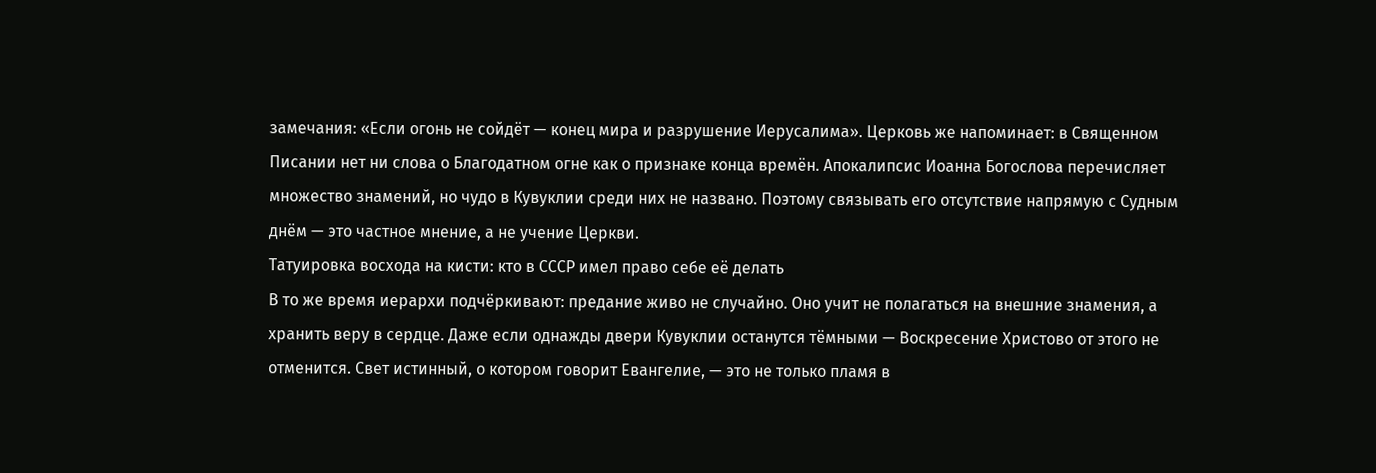замечания: «Если огонь не сойдёт — конец мира и разрушение Иерусалима». Церковь же напоминает: в Священном Писании нет ни слова о Благодатном огне как о признаке конца времён. Апокалипсис Иоанна Богослова перечисляет множество знамений, но чудо в Кувуклии среди них не названо. Поэтому связывать его отсутствие напрямую с Судным днём — это частное мнение, а не учение Церкви.
Татуировка восхода на кисти: кто в СССР имел право себе её делать
В то же время иерархи подчёркивают: предание живо не случайно. Оно учит не полагаться на внешние знамения, а хранить веру в сердце. Даже если однажды двери Кувуклии останутся тёмными — Воскресение Христово от этого не отменится. Свет истинный, о котором говорит Евангелие, — это не только пламя в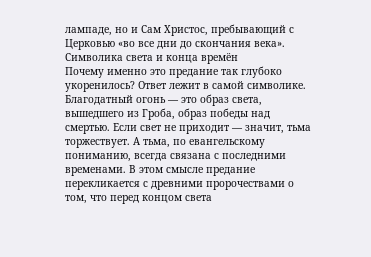лампаде, но и Сам Христос, пребывающий с Церковью «во все дни до скончания века».
Символика света и конца времён
Почему именно это предание так глубоко укоренилось? Ответ лежит в самой символике. Благодатный огонь — это образ света, вышедшего из Гроба, образ победы над смертью. Если свет не приходит — значит, тьма торжествует. А тьма, по евангельскому пониманию, всегда связана с последними временами. В этом смысле предание перекликается с древними пророчествами о том, что перед концом света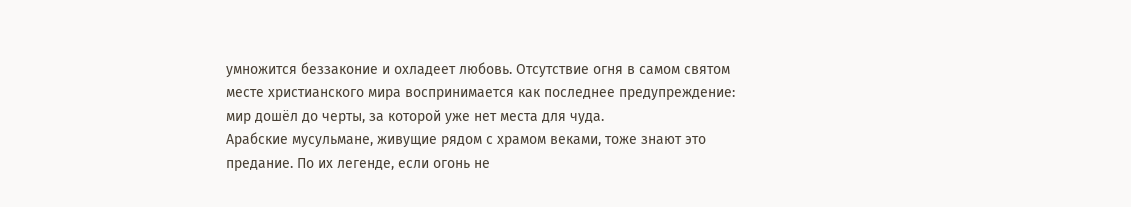умножится беззаконие и охладеет любовь. Отсутствие огня в самом святом месте христианского мира воспринимается как последнее предупреждение: мир дошёл до черты, за которой уже нет места для чуда.
Арабские мусульмане, живущие рядом с храмом веками, тоже знают это предание. По их легенде, если огонь не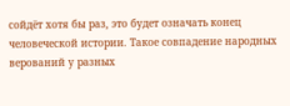сойдёт хотя бы раз, это будет означать конец человеческой истории. Такое совпадение народных верований у разных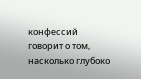конфессий говорит о том, насколько глубоко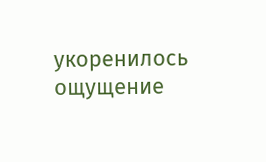укоренилось ощущение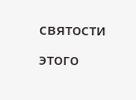святости этого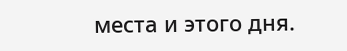места и этого дня.